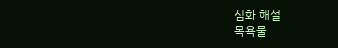심화 해설
목욕물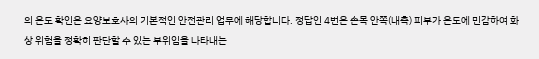의 온도 확인은 요양보호사의 기본적인 안전관리 업무에 해당합니다. 정답인 4번은 손목 안쪽(내측) 피부가 온도에 민감하여 화상 위험을 정확히 판단할 수 있는 부위임을 나타내는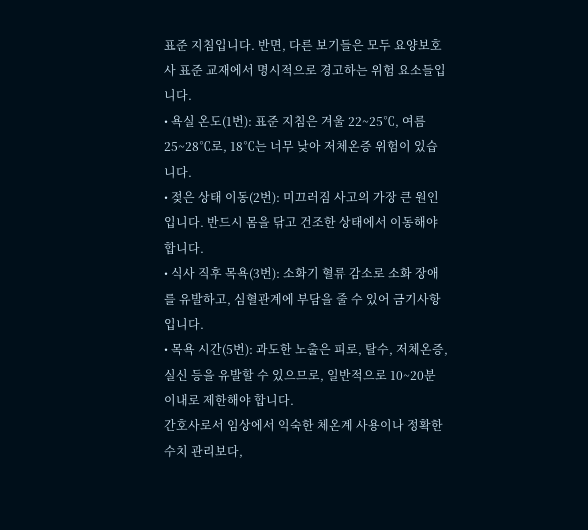표준 지침입니다. 반면, 다른 보기들은 모두 요양보호사 표준 교재에서 명시적으로 경고하는 위험 요소들입니다.
• 욕실 온도(1번): 표준 지침은 겨울 22~25℃, 여름 25~28℃로, 18℃는 너무 낮아 저체온증 위험이 있습니다.
• 젖은 상태 이동(2번): 미끄러짐 사고의 가장 큰 원인입니다. 반드시 몸을 닦고 건조한 상태에서 이동해야 합니다.
• 식사 직후 목욕(3번): 소화기 혈류 감소로 소화 장애를 유발하고, 심혈관계에 부담을 줄 수 있어 금기사항입니다.
• 목욕 시간(5번): 과도한 노출은 피로, 탈수, 저체온증, 실신 등을 유발할 수 있으므로, 일반적으로 10~20분 이내로 제한해야 합니다.
간호사로서 임상에서 익숙한 체온계 사용이나 정확한 수치 관리보다,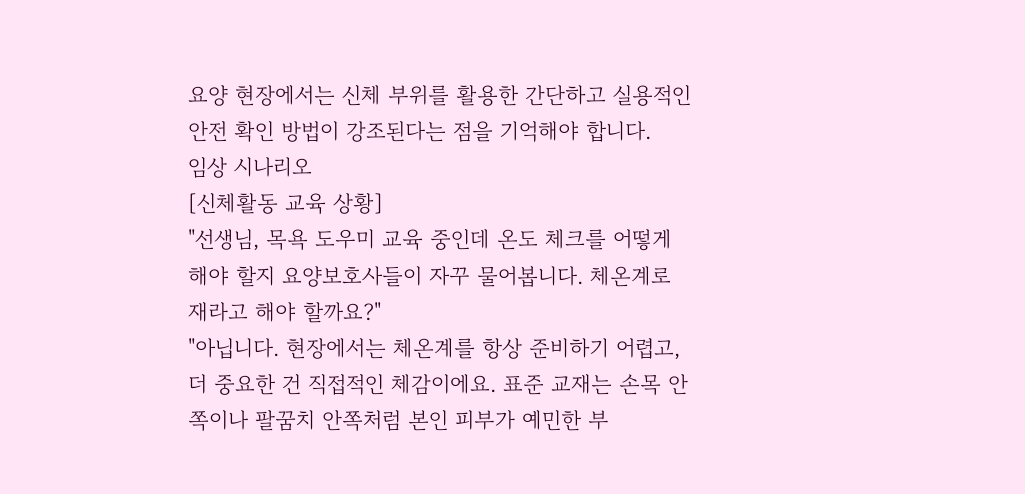요양 현장에서는 신체 부위를 활용한 간단하고 실용적인 안전 확인 방법이 강조된다는 점을 기억해야 합니다.
임상 시나리오
[신체활동 교육 상황]
"선생님, 목욕 도우미 교육 중인데 온도 체크를 어떻게 해야 할지 요양보호사들이 자꾸 물어봅니다. 체온계로 재라고 해야 할까요?"
"아닙니다. 현장에서는 체온계를 항상 준비하기 어렵고, 더 중요한 건 직접적인 체감이에요. 표준 교재는 손목 안쪽이나 팔꿈치 안쪽처럼 본인 피부가 예민한 부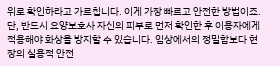위로 확인하라고 가르칩니다. 이게 가장 빠르고 안전한 방법이죠. 단, 반드시 요양보호사 자신의 피부로 먼저 확인한 후 이용자에게 적용해야 화상을 방지할 수 있습니다. 임상에서의 정밀함보다 현장의 실용적 안전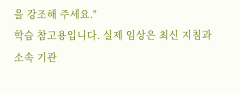을 강조해 주세요."
학습 참고용입니다. 실제 임상은 최신 지침과 소속 기관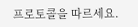프로토콜을 따르세요.